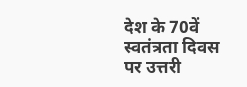देश के 70वें स्वतंत्रता दिवस पर उत्तरी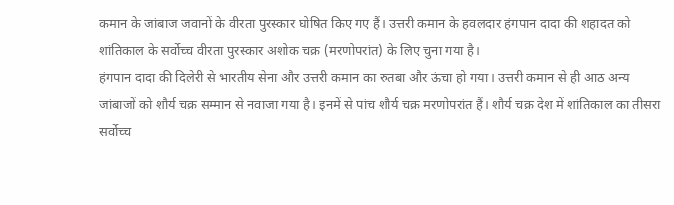कमान के जांबाज जवानों के वीरता पुरस्कार घोषित किए गए हैं। उत्तरी कमान के हवलदार हंगपान दादा की शहादत को शांतिकाल के सर्वोच्च वीरता पुरस्कार अशोक चक्र (मरणोपरांत) के लिए चुना गया है।
हंगपान दादा की दिलेरी से भारतीय सेना और उत्तरी कमान का रुतबा और ऊंचा हो गया। उत्तरी कमान से ही आठ अन्य जांबाजों को शौर्य चक्र सम्मान से नवाजा गया है। इनमें से पांच शौर्य चक्र मरणोपरांत हैं। शौर्य चक्र देश में शांतिकाल का तीसरा सर्वोच्च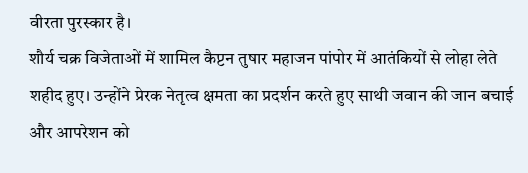वीरता पुरस्कार है।
शौर्य चक्र विजेताओं में शामिल कैप्टन तुषार महाजन पांपोर में आतंकियों से लोहा लेते शहीद हुए। उन्होंने प्रेरक नेतृत्व क्षमता का प्रदर्शन करते हुए साथी जवान की जान बचाई और आपरेशन को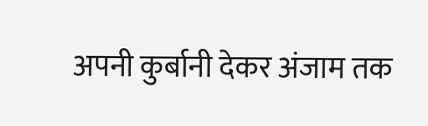अपनी कुर्बानी देकर अंजाम तक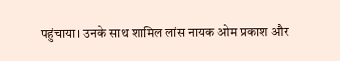पहुंचाया। उनके साथ शामिल लांस नायक ओम प्रकाश और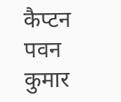कैप्टन पवन कुमार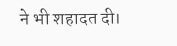ने भी शहादत दी।